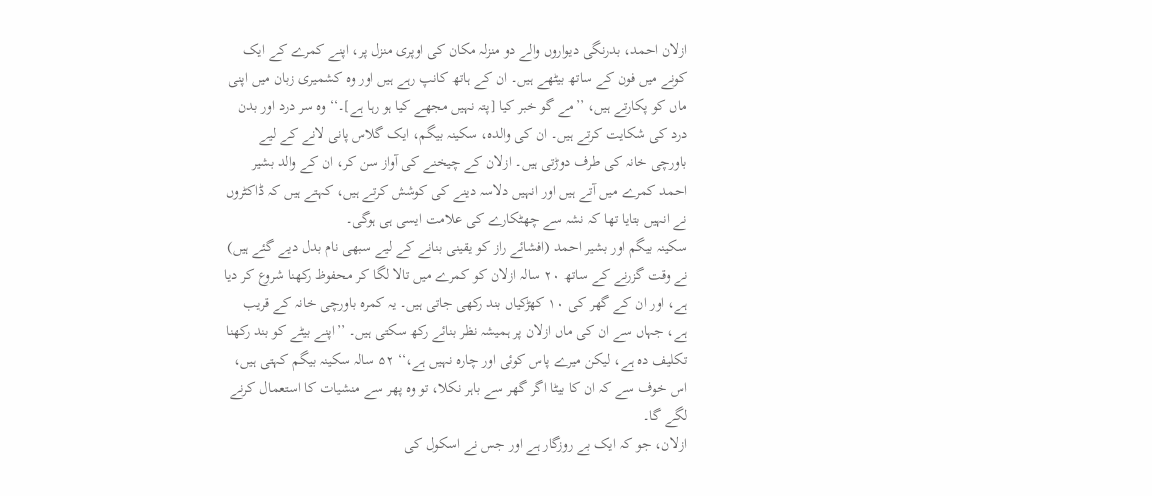ازلان احمد، بدرنگی دیواروں والے دو منزلہ مکان کی اوپری منزل پر، اپنے کمرے کے ایک کونے میں فون کے ساتھ بیٹھے ہیں۔ ان کے ہاتھ کانپ رہے ہیں اور وہ کشمیری زبان میں اپنی ماں کو پکارتے ہیں، ’’مے گو خبر کیا [پتہ نہیں مجھے کیا ہو رہا ہے]۔‘‘ وہ سر درد اور بدن درد کی شکایت کرتے ہیں۔ ان کی والدہ، سکینہ بیگم، ایک گلاس پانی لانے کے لیے باورچی خانہ کی طرف دوڑتی ہیں۔ ازلان کے چیخنے کی آواز سن کر، ان کے والد بشیر احمد کمرے میں آتے ہیں اور انہیں دلاسہ دینے کی کوشش کرتے ہیں، کہتے ہیں کہ ڈاکٹروں نے انہیں بتایا تھا کہ نشہ سے چھٹکارے کی علامت ایسی ہی ہوگی۔
سکینہ بیگم اور بشیر احمد (افشائے راز کو یقینی بنانے کے لیے سبھی نام بدل دیے گئے ہیں) نے وقت گزرنے کے ساتھ ۲۰ سالہ ازلان کو کمرے میں تالا لگا کر محفوظ رکھنا شروع کر دیا ہے، اور ان کے گھر کی ۱۰ کھڑکیاں بند رکھی جاتی ہیں۔ یہ کمرہ باورچی خانہ کے قریب ہے، جہاں سے ان کی ماں ازلان پر ہمیشہ نظر بنائے رکھ سکتی ہیں۔ ’’اپنے بیٹے کو بند رکھنا تکلیف دہ ہے، لیکن میرے پاس کوئی اور چارہ نہیں ہے،‘‘ ۵۲ سالہ سکینہ بیگم کہتی ہیں، اس خوف سے کہ ان کا بیٹا اگر گھر سے باہر نکلا، تو وہ پھر سے منشیات کا استعمال کرنے لگے گا۔
ازلان، جو کہ ایک بے روزگار ہے اور جس نے اسکول کی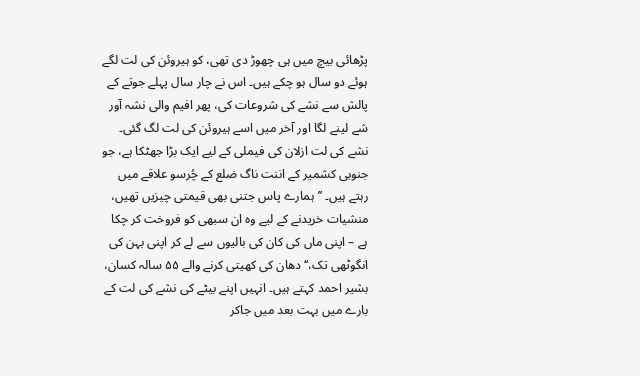پڑھائی بیچ میں ہی چھوڑ دی تھی، کو ہیروئن کی لت لگے ہوئے دو سال ہو چکے ہیں۔ اس نے چار سال پہلے جوتے کے پالش سے نشے کی شروعات کی، پھر افیم والی نشہ آور شے لینے لگا اور آخر میں اسے ہیروئن کی لت لگ گئی۔
نشے کی لت ازلان کی فیملی کے لیے ایک بڑا جھٹکا ہے، جو جنوبی کشمیر کے اننت ناگ ضلع کے چُرسو علاقے میں رہتے ہیں۔ ’’ہمارے پاس جتنی بھی قیمتی چیزیں تھیں، منشیات خریدنے کے لیے وہ ان سبھی کو فروخت کر چکا ہے – اپنی ماں کی کان کی بالیوں سے لے کر اپنی بہن کی انگوٹھی تک،‘‘ دھان کی کھیتی کرنے والے ۵۵ سالہ کسان، بشیر احمد کہتے ہیں۔ انہیں اپنے بیٹے کی نشے کی لت کے بارے میں بہت بعد میں جاکر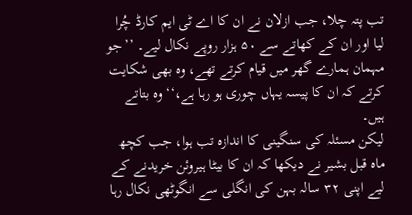تب پتہ چلا، جب ازلان نے ان کا اے ٹی ایم کارڈ چُرا لیا اور ان کے کھاتے سے ۵۰ ہزار روپے نکال لیے۔ ’’جو مہمان ہمارے گھر میں قیام کرتے تھے، وہ بھی شکایت کرتے کہ ان کا پیسہ یہاں چوری ہو رہا ہے،‘‘ وہ بتاتے ہیں۔
لیکن مسئلہ کی سنگینی کا اندازہ تب ہوا، جب کچھ ماہ قبل بشیر نے دیکھا کہ ان کا بیٹا ہیروئن خریدنے کے لیے اپنی ۳۲ سالہ بہن کی انگلی سے انگوٹھی نکال رہا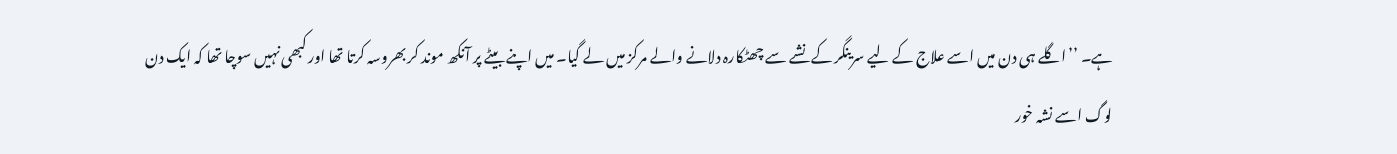ہے۔ ’’اگلے ہی دن میں اسے علاج کے لیے سرینگر کے نشے سے چھٹکارہ دلانے والے مرکز میں لے گیا۔ میں اپنے بیٹے پر آنکھ موند کر بھروسہ کرتا تھا اور کبھی نہیں سوچا تھا کہ ایک دن لوگ اسے نشہ خور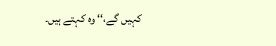کہیں گے،‘‘ وہ کہتے ہیں۔